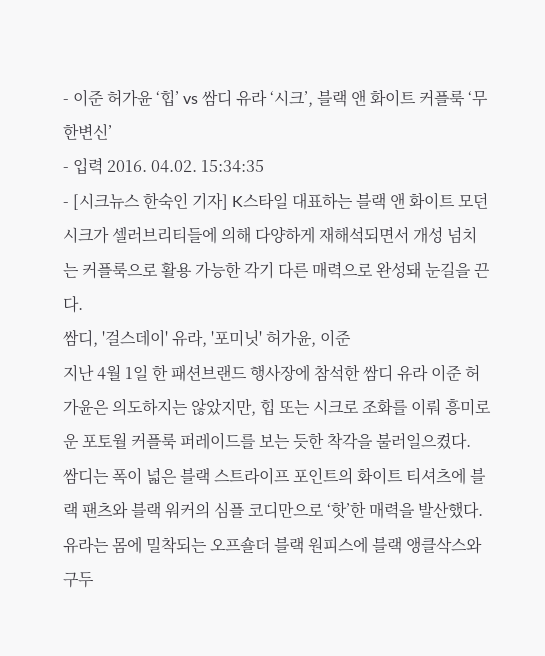- 이준 허가윤 ‘힙’ vs 쌈디 유라 ‘시크’, 블랙 앤 화이트 커플룩 ‘무한변신’
- 입력 2016. 04.02. 15:34:35
- [시크뉴스 한숙인 기자] K스타일 대표하는 블랙 앤 화이트 모던 시크가 셀러브리티들에 의해 다양하게 재해석되면서 개성 넘치는 커플룩으로 활용 가능한 각기 다른 매력으로 완성돼 눈길을 끈다.
쌈디, '걸스데이' 유라, '포미닛' 허가윤, 이준
지난 4월 1일 한 패션브랜드 행사장에 참석한 쌈디 유라 이준 허가윤은 의도하지는 않았지만, 힙 또는 시크로 조화를 이뤄 흥미로운 포토월 커플룩 퍼레이드를 보는 듯한 착각을 불러일으켰다.
쌈디는 폭이 넓은 블랙 스트라이프 포인트의 화이트 티셔츠에 블랙 팬츠와 블랙 워커의 심플 코디만으로 ‘핫’한 매력을 발산했다. 유라는 몸에 밀착되는 오프숄더 블랙 원피스에 블랙 앵클삭스와 구두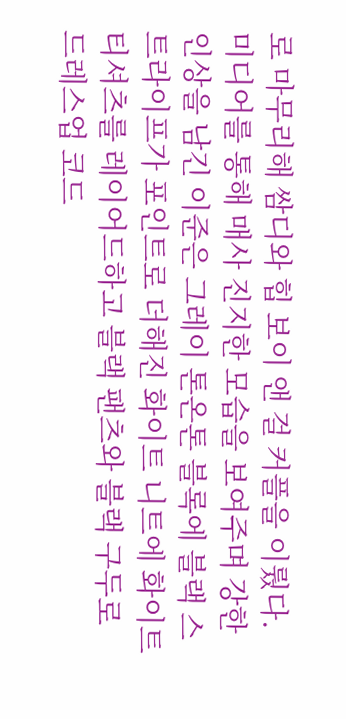로 마무리해 쌈디와 힙 보이 앤 걸 커플을 이뤘다.
미디어를 통해 매사 진지한 모습을 보여주며 강한 인상을 남긴 이준은 그레이 톤온톤 블록에 블랙 스트라이프가 포인트로 더해진 화이트 니트에 화이트티셔츠를 레이어드하고 블랙 팬츠와 블랙 구두로 드레스업 코드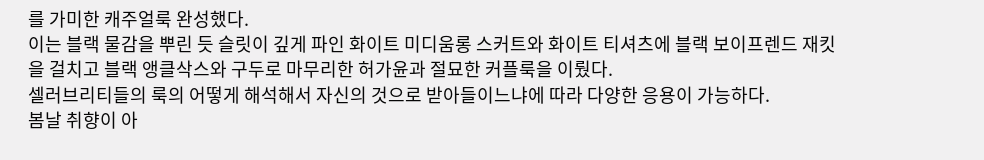를 가미한 캐주얼룩 완성했다.
이는 블랙 물감을 뿌린 듯 슬릿이 깊게 파인 화이트 미디움롱 스커트와 화이트 티셔츠에 블랙 보이프렌드 재킷을 걸치고 블랙 앵클삭스와 구두로 마무리한 허가윤과 절묘한 커플룩을 이뤘다.
셀러브리티들의 룩의 어떻게 해석해서 자신의 것으로 받아들이느냐에 따라 다양한 응용이 가능하다.
봄날 취향이 아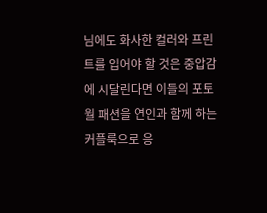님에도 화사한 컬러와 프린트를 입어야 할 것은 중압감에 시달린다면 이들의 포토월 패션을 연인과 함께 하는 커플룩으로 응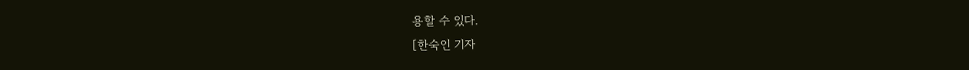용할 수 있다.
[한숙인 기자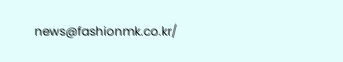news@fashionmk.co.kr/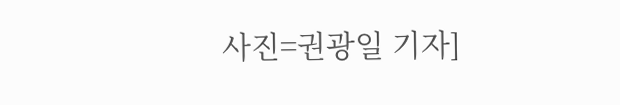사진=권광일 기자]